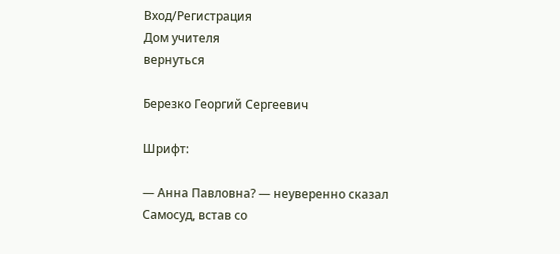Вход/Регистрация
Дом учителя
вернуться

Березко Георгий Сергеевич

Шрифт:

— Анна Павловна? — неуверенно сказал Самосуд, встав со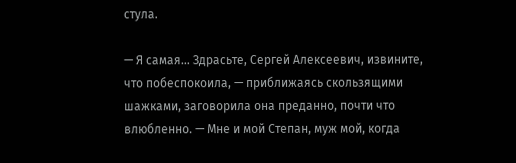стула.

— Я самая… Здрасьте, Сергей Алексеевич, извините, что побеспокоила, — приближаясь скользящими шажками, заговорила она преданно, почти что влюбленно. — Мне и мой Степан, муж мой, когда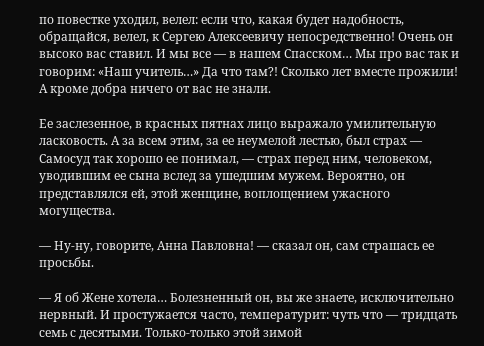по повестке уходил, велел: если что, какая будет надобность, обращайся, велел, к Сергею Алексеевичу непосредственно! Очень он высоко вас ставил. И мы все — в нашем Спасском… Мы про вас так и говорим: «Наш учитель…» Да что там?! Сколько лет вместе прожили! А кроме добра ничего от вас не знали.

Ее заслезенное, в красных пятнах лицо выражало умилительную ласковость. А за всем этим, за ее неумелой лестью, был страх — Самосуд так хорошо ее понимал, — страх перед ним, человеком, уводившим ее сына вслед за ушедшим мужем. Вероятно, он представлялся ей, этой женщине, воплощением ужасного могущества.

— Ну-ну, говорите, Анна Павловна! — сказал он, сам страшась ее просьбы.

— Я об Жене хотела… Болезненный он, вы же знаете, исключительно нервный. И простужается часто, температурит: чуть что — тридцать семь с десятыми. Только-только этой зимой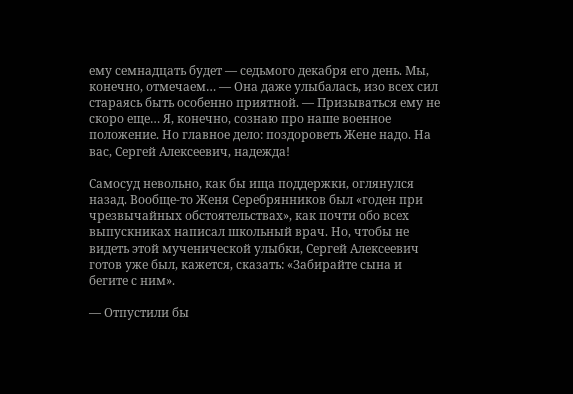ему семнадцать будет — седьмого декабря его день. Мы, конечно, отмечаем… — Она даже улыбалась, изо всех сил стараясь быть особенно приятной. — Призываться ему не скоро еще… Я, конечно, сознаю про наше военное положение. Но главное дело: поздороветь Жене надо. На вас, Сергей Алексеевич, надежда!

Самосуд невольно, как бы ища поддержки, оглянулся назад. Вообще-то Женя Серебрянников был «годен при чрезвычайных обстоятельствах», как почти обо всех выпускниках написал школьный врач. Но, чтобы не видеть этой мученической улыбки, Сергей Алексеевич готов уже был, кажется, сказать: «Забирайте сына и бегите с ним».

— Отпустили бы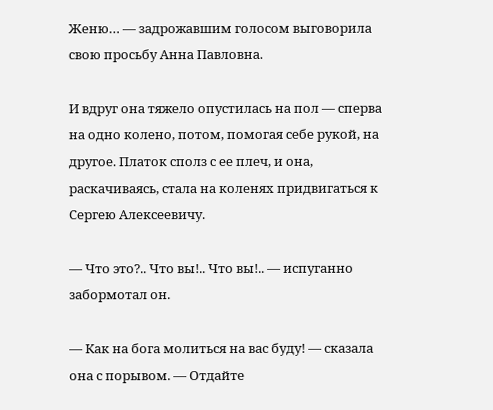Женю… — задрожавшим голосом выговорила свою просьбу Анна Павловна.

И вдруг она тяжело опустилась на пол — сперва на одно колено, потом, помогая себе рукой, на другое. Платок сполз с ее плеч, и она, раскачиваясь, стала на коленях придвигаться к Сергею Алексеевичу.

— Что это?.. Что вы!.. Что вы!.. — испуганно забормотал он.

— Как на бога молиться на вас буду! — сказала она с порывом. — Отдайте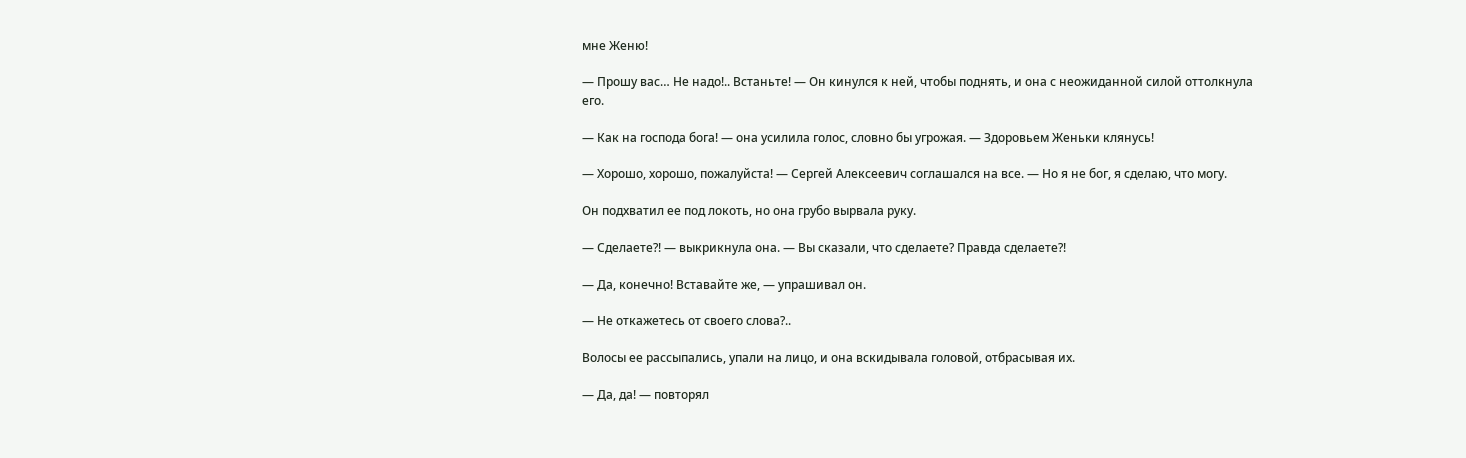мне Женю!

— Прошу вас… Не надо!.. Встаньте! — Он кинулся к ней, чтобы поднять, и она с неожиданной силой оттолкнула его.

— Как на господа бога! — она усилила голос, словно бы угрожая. — Здоровьем Женьки клянусь!

— Хорошо, хорошо, пожалуйста! — Сергей Алексеевич соглашался на все. — Но я не бог, я сделаю, что могу.

Он подхватил ее под локоть, но она грубо вырвала руку.

— Сделаете?! — выкрикнула она. — Вы сказали, что сделаете? Правда сделаете?!

— Да, конечно! Вставайте же, — упрашивал он.

— Не откажетесь от своего слова?..

Волосы ее рассыпались, упали на лицо, и она вскидывала головой, отбрасывая их.

— Да, да! — повторял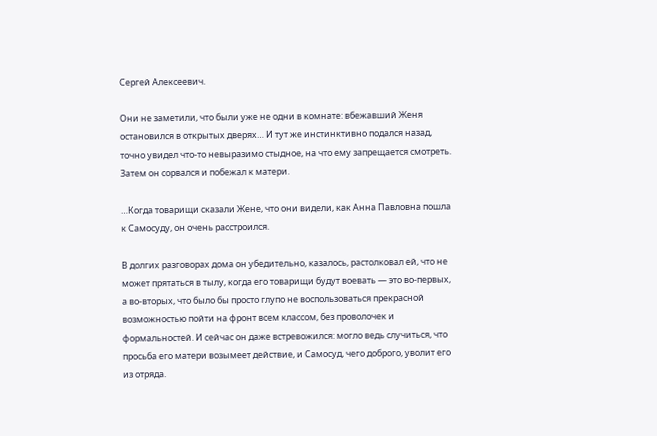Сергей Алексеевич.

Они не заметили, что были уже не одни в комнате: вбежавший Женя остановился в открытых дверях… И тут же инстинктивно подался назад, точно увидел что-то невыразимо стыдное, на что ему запрещается смотреть. Затем он сорвался и побежал к матери.

…Когда товарищи сказали Жене, что они видели, как Анна Павловна пошла к Самосуду, он очень расстроился.

В долгих разговорах дома он убедительно, казалось, растолковал ей, что не может прятаться в тылу, когда его товарищи будут воевать — это во-первых, а во-вторых, что было бы просто глупо не воспользоваться прекрасной возможностью пойти на фронт всем классом, без проволочек и формальностей. И сейчас он даже встревожился: могло ведь случиться, что просьба его матери возымеет действие, и Самосуд, чего доброго, уволит его из отряда.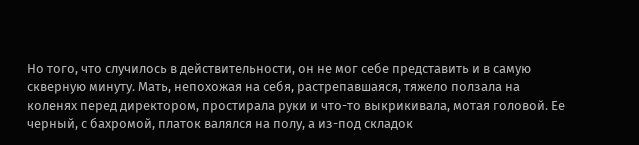Но того, что случилось в действительности, он не мог себе представить и в самую скверную минуту. Мать, непохожая на себя, растрепавшаяся, тяжело ползала на коленях перед директором, простирала руки и что-то выкрикивала, мотая головой. Ее черный, с бахромой, платок валялся на полу, а из-под складок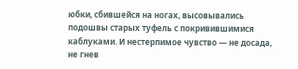юбки, сбившейся на ногах, высовывались подошвы старых туфель с покривившимися каблуками. И нестерпимое чувство — не досада, не гнев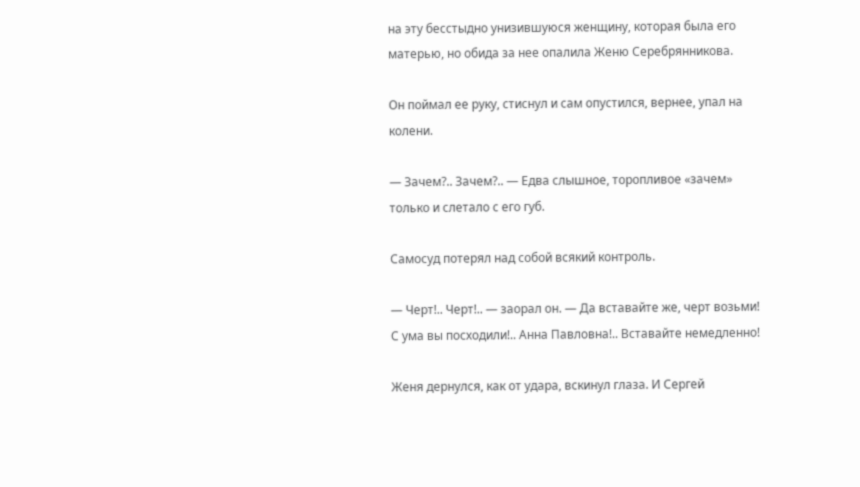на эту бесстыдно унизившуюся женщину, которая была его матерью, но обида за нее опалила Женю Серебрянникова.

Он поймал ее руку, стиснул и сам опустился, вернее, упал на колени.

— Зачем?.. Зачем?.. — Едва слышное, торопливое «зачем» только и слетало с его губ.

Самосуд потерял над собой всякий контроль.

— Черт!.. Черт!.. — заорал он. — Да вставайте же, черт возьми! С ума вы посходили!.. Анна Павловна!.. Вставайте немедленно!

Женя дернулся, как от удара, вскинул глаза. И Сергей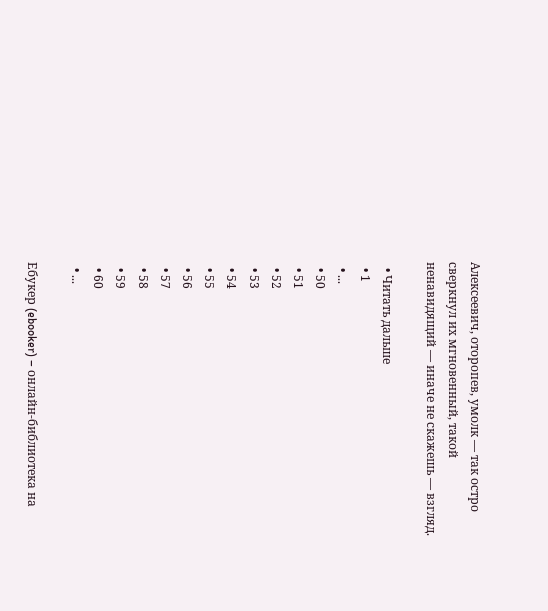Алексеевич, оторопев, умолк — так остро сверкнул их мгновенный, такой ненавидящий — иначе не скажешь — взгляд.

  • Читать дальше
  • 1
  • ...
  • 50
  • 51
  • 52
  • 53
  • 54
  • 55
  • 56
  • 57
  • 58
  • 59
  • 60
  • ...

Ебукер (ebooker) – онлайн-библиотека на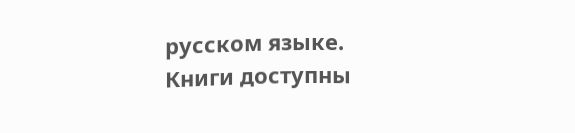русском языке. Книги доступны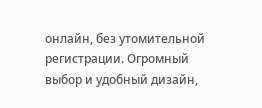онлайн, без утомительной регистрации. Огромный выбор и удобный дизайн,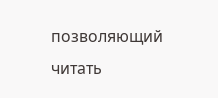позволяющий читать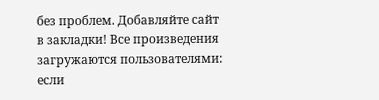без проблем. Добавляйте сайт в закладки! Все произведения загружаются пользователями: если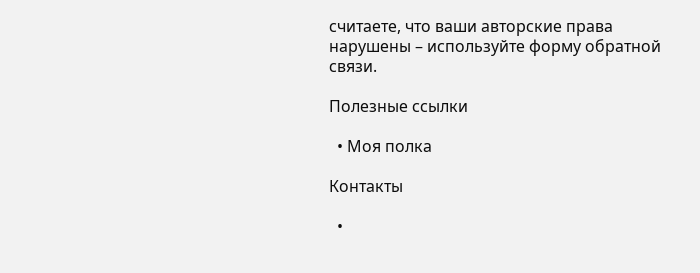считаете, что ваши авторские права нарушены – используйте форму обратной связи.

Полезные ссылки

  • Моя полка

Контакты

  •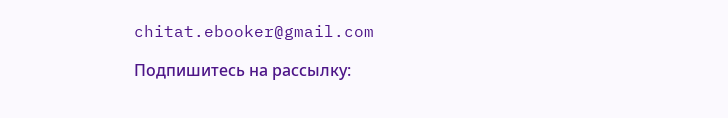chitat.ebooker@gmail.com

Подпишитесь на рассылку: